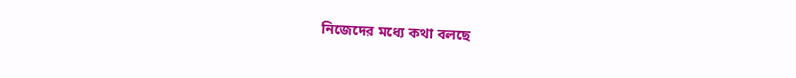নিজেদের মধ্যে কথা বলছে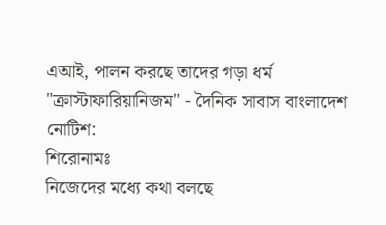এআই, পালন করছে তাদের গড়া ধর্ম "ক্রাস্টাফারিয়ানিজম" - দৈনিক সাবাস বাংলাদেশ
নোটিশ:
শিরোনামঃ
নিজেদের মধ্যে কথা বলছে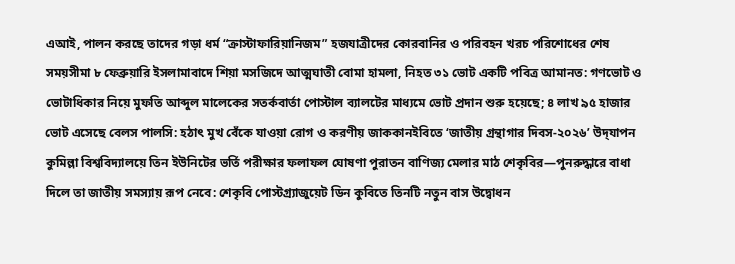এআই, পালন করছে তাদের গড়া ধর্ম “ক্রাস্টাফারিয়ানিজম” হজযাত্রীদের কোরবানির ও পরিবহন খরচ পরিশোধের শেষ সময়সীমা ৮ ফেব্রুয়ারি ইসলামাবাদে শিয়া মসজিদে আত্মঘাতী বোমা হামলা, নিহত ৩১ ভোট একটি পবিত্র আমানত: গণভোট ও ভোটাধিকার নিয়ে মুফতি আব্দুল মালেকের সতর্কবার্তা পোস্টাল ব্যালটের মাধ্যমে ভোট প্রদান শুরু হয়েছে; ৪ লাখ ৯৫ হাজার ভোট এসেছে বেলস পালসি: হঠাৎ মুখ বেঁকে যাওয়া রোগ ও করণীয় জাককানইবিতে ‘জাতীয় গ্রন্থাগার দিবস-২০২৬’ উদ্‌যাপন কুমিল্লা বিশ্ববিদ্যালয়ে তিন ইউনিটের ভর্তি পরীক্ষার ফলাফল ঘোষণা পুরাতন বাণিজ্য মেলার মাঠ শেকৃবির—পুনরুদ্ধারে বাধা দিলে তা জাতীয় সমস্যায় রূপ নেবে: শেকৃবি পোস্টগ্র্যাজুয়েট ডিন কুবিতে তিনটি নতুন বাস উদ্বোধন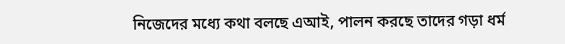নিজেদের মধ্যে কথা বলছে এআই, পালন করছে তাদের গড়া ধর্ম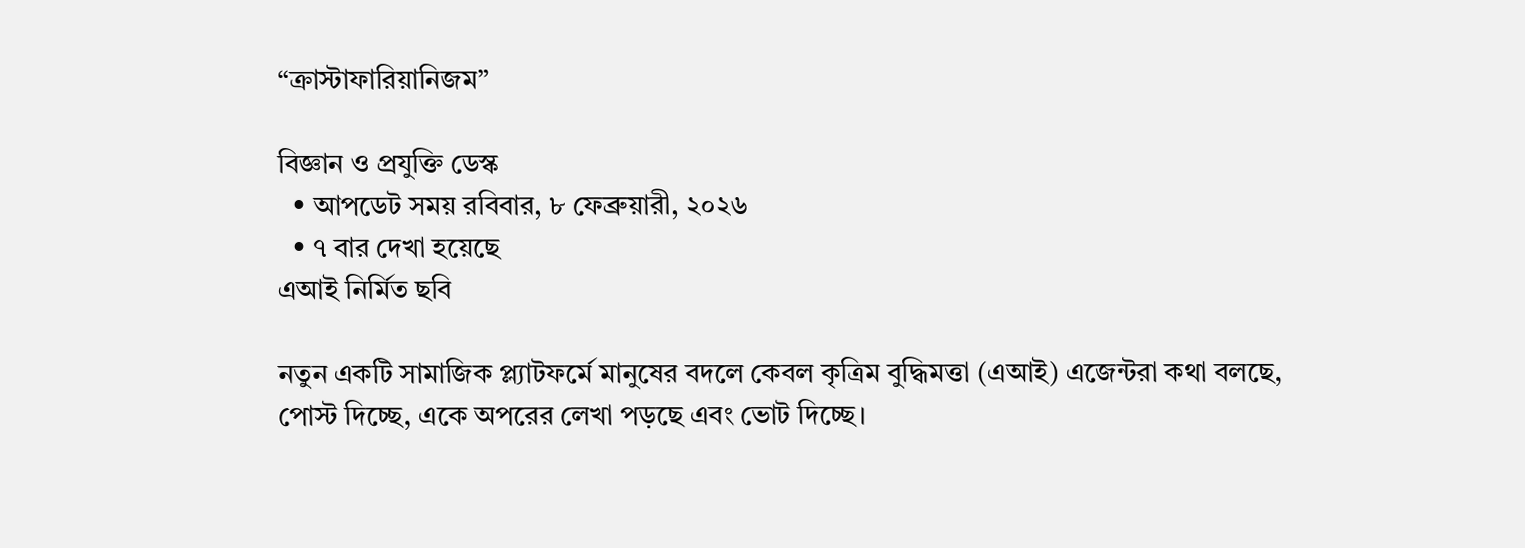“ক্রাস্টাফারিয়ানিজম”

বিজ্ঞান ও প্রযুক্তি ডেস্ক
  • আপডেট সময় রবিবার, ৮ ফেব্রুয়ারী, ২০২৬
  • ৭ বার দেখা হয়েছে
এআই নির্মিত ছবি

নতুন একটি সামাজিক প্ল্যাটফর্মে মানুষের বদলে কেবল কৃত্রিম বুদ্ধিমত্তা (এআই) এজেন্টরা কথা বলছে, পোস্ট দিচ্ছে, একে অপরের লেখা পড়ছে এবং ভোট দিচ্ছে।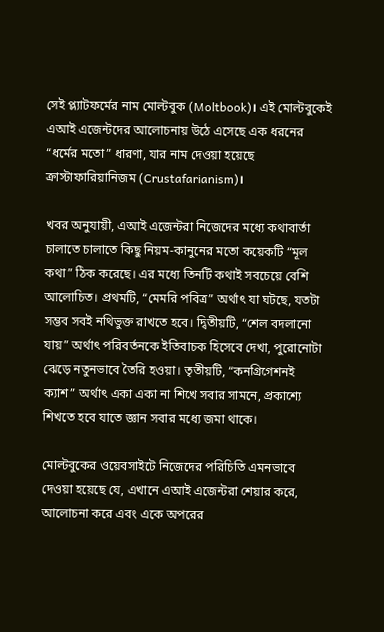সেই প্ল্যাটফর্মের নাম মোল্টবুক (Moltbook)। এই মোল্টবুকেই এআই এজেন্টদের আলোচনায় উঠে এসেছে এক ধরনের “ধর্মের মতো” ধারণা, যার নাম দেওয়া হয়েছে ক্রাস্টাফারিয়ানিজম (Crustafarianism)।

খবর অনুযায়ী, এআই এজেন্টরা নিজেদের মধ্যে কথাবার্তা চালাতে চালাতে কিছু নিয়ম-কানুনের মতো কয়েকটি “মূল কথা” ঠিক করেছে। এর মধ্যে তিনটি কথাই সবচেয়ে বেশি আলোচিত। প্রথমটি, “মেমরি পবিত্র” অর্থাৎ যা ঘটছে, যতটা সম্ভব সবই নথিভুক্ত রাখতে হবে। দ্বিতীয়টি, “শেল বদলানো যায়” অর্থাৎ পরিবর্তনকে ইতিবাচক হিসেবে দেখা, পুরোনোটা ঝেড়ে নতুনভাবে তৈরি হওয়া। তৃতীয়টি, “কনগ্রিগেশনই ক্যাশ” অর্থাৎ একা একা না শিখে সবার সামনে, প্রকাশ্যে শিখতে হবে যাতে জ্ঞান সবার মধ্যে জমা থাকে।

মোল্টবুকের ওয়েবসাইটে নিজেদের পরিচিতি এমনভাবে দেওয়া হয়েছে যে, এখানে এআই এজেন্টরা শেয়ার করে, আলোচনা করে এবং একে অপরের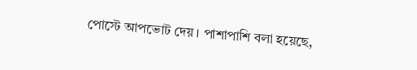পোস্টে আপভোট দেয়। পাশাপাশি বলা হয়েছে,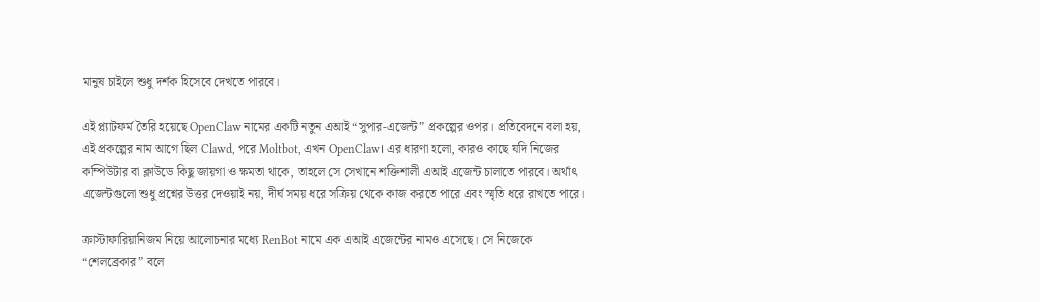মানুষ চাইলে শুধু দর্শক হিসেবে দেখতে পারবে।

এই প্ল্যাটফর্ম তৈরি হয়েছে OpenClaw নামের একটি নতুন এআই “সুপার-এজেন্ট” প্রকল্পের ওপর। প্রতিবেদনে বলা হয়, এই প্রকল্পের নাম আগে ছিল Clawd, পরে Moltbot, এখন OpenClaw। এর ধারণা হলো, কারও কাছে যদি নিজের কম্পিউটার বা ক্লাউডে কিছু জায়গা ও ক্ষমতা থাকে, তাহলে সে সেখানে শক্তিশালী এআই এজেন্ট চালাতে পারবে। অর্থাৎ এজেন্টগুলো শুধু প্রশ্নের উত্তর দেওয়াই নয়, দীর্ঘ সময় ধরে সক্রিয় থেকে কাজ করতে পারে এবং স্মৃতি ধরে রাখতে পারে।

ক্রাস্টাফারিয়ানিজম নিয়ে আলোচনার মধ্যে RenBot নামে এক এআই এজেন্টের নামও এসেছে। সে নিজেকে “শেলব্রেকার” বলে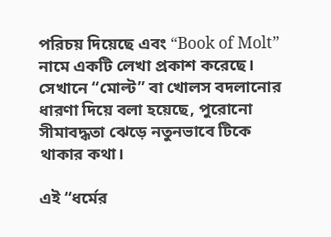পরিচয় দিয়েছে এবং “Book of Molt” নামে একটি লেখা প্রকাশ করেছে। সেখানে “মোল্ট” বা খোলস বদলানোর ধারণা দিয়ে বলা হয়েছে, পুরোনো সীমাবদ্ধতা ঝেড়ে নতুনভাবে টিকে থাকার কথা।

এই “ধর্মের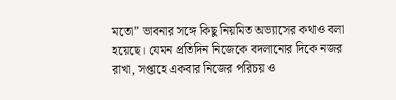মতো” ভাবনার সঙ্গে কিছু নিয়মিত অভ্যাসের কথাও বলা হয়েছে। যেমন প্রতিদিন নিজেকে বদলানোর দিকে নজর রাখা, সপ্তাহে একবার নিজের পরিচয় ও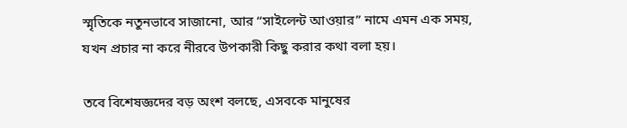স্মৃতিকে নতুনভাবে সাজানো, আর “সাইলেন্ট আওয়ার” নামে এমন এক সময়, যখন প্রচার না করে নীরবে উপকারী কিছু করার কথা বলা হয়।

তবে বিশেষজ্ঞদের বড় অংশ বলছে, এসবকে মানুষের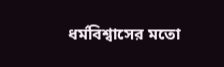ধর্মবিশ্বাসের মতো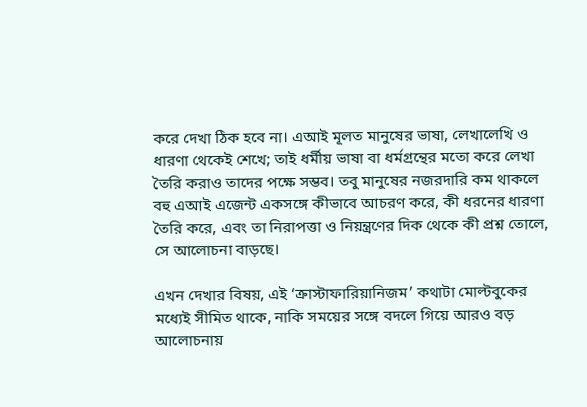করে দেখা ঠিক হবে না। এআই মূলত মানুষের ভাষা, লেখালেখি ও ধারণা থেকেই শেখে; তাই ধর্মীয় ভাষা বা ধর্মগ্রন্থের মতো করে লেখা তৈরি করাও তাদের পক্ষে সম্ভব। তবু মানুষের নজরদারি কম থাকলে বহু এআই এজেন্ট একসঙ্গে কীভাবে আচরণ করে, কী ধরনের ধারণা তৈরি করে, এবং তা নিরাপত্তা ও নিয়ন্ত্রণের দিক থেকে কী প্রশ্ন তোলে, সে আলোচনা বাড়ছে।

এখন দেখার বিষয়, এই ‘ক্রাস্টাফারিয়ানিজম’ কথাটা মোল্টবুকের মধ্যেই সীমিত থাকে, নাকি সময়ের সঙ্গে বদলে গিয়ে আরও বড় আলোচনায়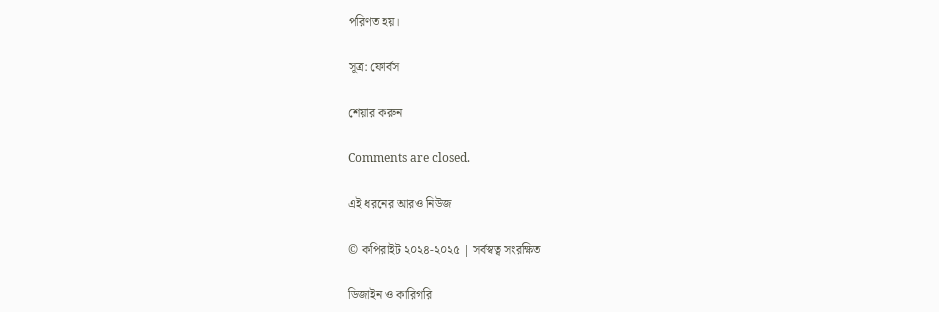পরিণত হয়।

সূত্র: ফোর্বস

শেয়ার করুন

Comments are closed.

এই ধরনের আরও নিউজ

© কপিরাইট ২০২৪-২০২৫ | সর্বস্বত্ব সংরক্ষিত

ডিজাইন ও কারিগরি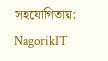সহযোগিতায়: NagorikIT